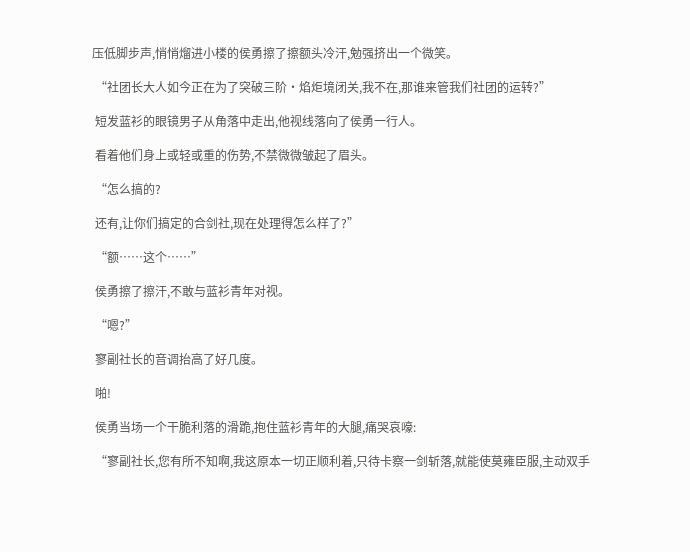压低脚步声,悄悄熘进小楼的侯勇擦了擦额头冷汗,勉强挤出一个微笑。

 “社团长大人如今正在为了突破三阶•焰炬境闭关,我不在,那谁来管我们社团的运转?”

 短发蓝衫的眼镜男子从角落中走出,他视线落向了侯勇一行人。

 看着他们身上或轻或重的伤势,不禁微微皱起了眉头。

 “怎么搞的?

 还有,让你们搞定的合剑社,现在处理得怎么样了?”

 “额……这个……”

 侯勇擦了擦汗,不敢与蓝衫青年对视。

 “嗯?”

 寥副社长的音调抬高了好几度。

 啪!

 侯勇当场一个干脆利落的滑跪,抱住蓝衫青年的大腿,痛哭哀嚎:

 “寥副社长,您有所不知啊,我这原本一切正顺利着,只待卡察一剑斩落,就能使莫雍臣服,主动双手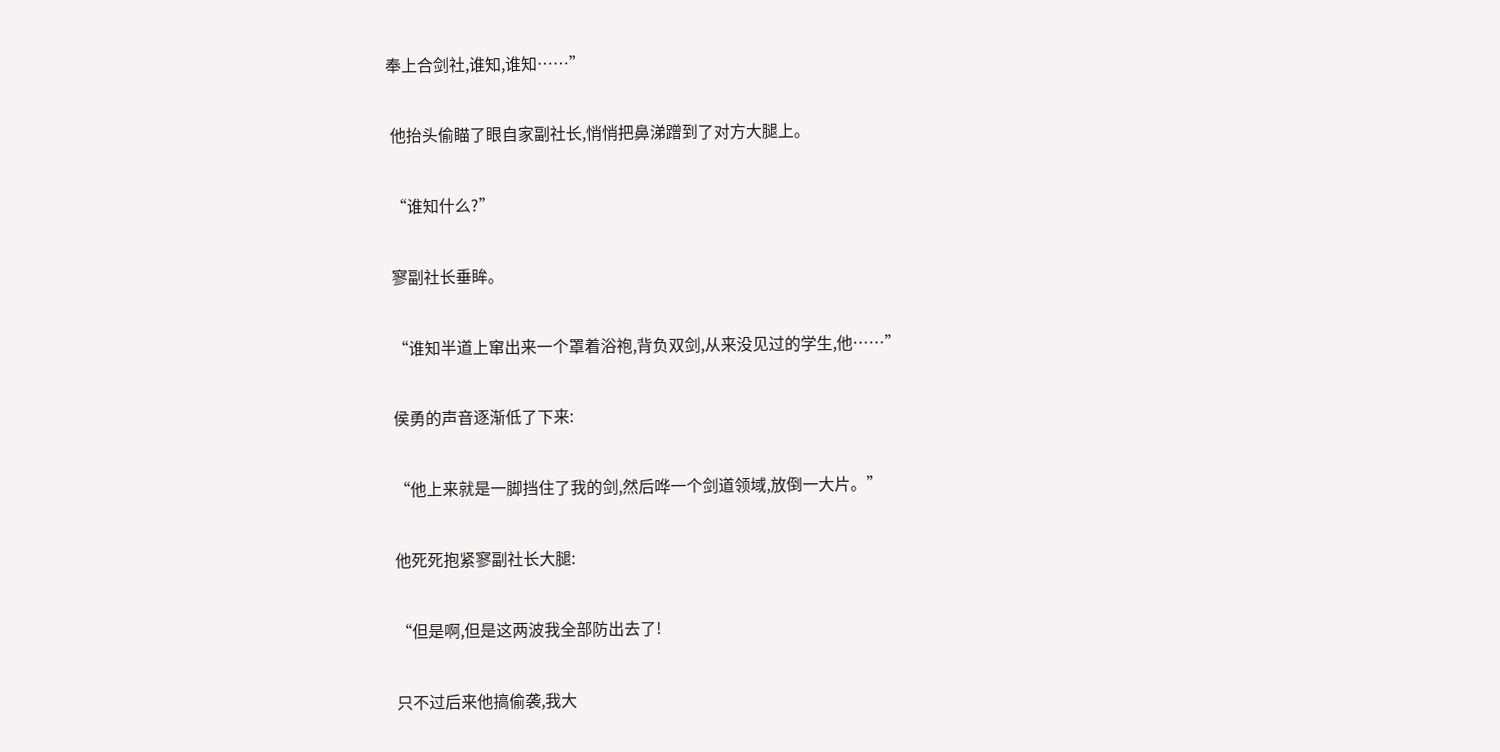奉上合剑社,谁知,谁知……”

 他抬头偷瞄了眼自家副社长,悄悄把鼻涕蹭到了对方大腿上。

 “谁知什么?”

 寥副社长垂眸。

 “谁知半道上窜出来一个罩着浴袍,背负双剑,从来没见过的学生,他……”

 侯勇的声音逐渐低了下来:

 “他上来就是一脚挡住了我的剑,然后哗一个剑道领域,放倒一大片。”

 他死死抱紧寥副社长大腿:

 “但是啊,但是这两波我全部防出去了!

 只不过后来他搞偷袭,我大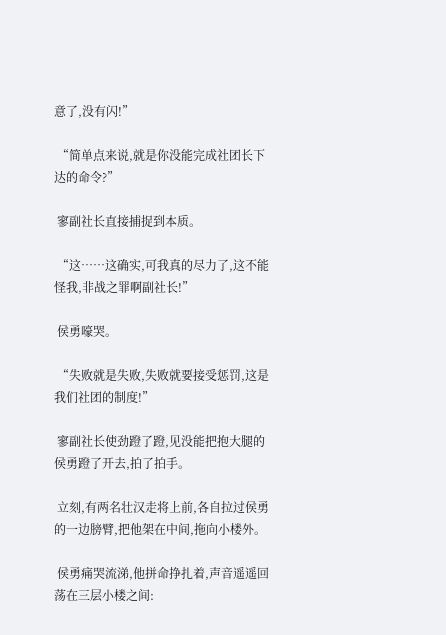意了,没有闪!”

 “简单点来说,就是你没能完成社团长下达的命令?”

 寥副社长直接捕捉到本质。

 “这……这确实,可我真的尽力了,这不能怪我,非战之罪啊副社长!”

 侯勇嚎哭。

 “失败就是失败,失败就要接受惩罚,这是我们社团的制度!”

 寥副社长使劲蹬了蹬,见没能把抱大腿的侯勇蹬了开去,拍了拍手。

 立刻,有两名壮汉走将上前,各自拉过侯勇的一边膀臂,把他架在中间,拖向小楼外。

 侯勇痛哭流涕,他拼命挣扎着,声音遥遥回荡在三层小楼之间: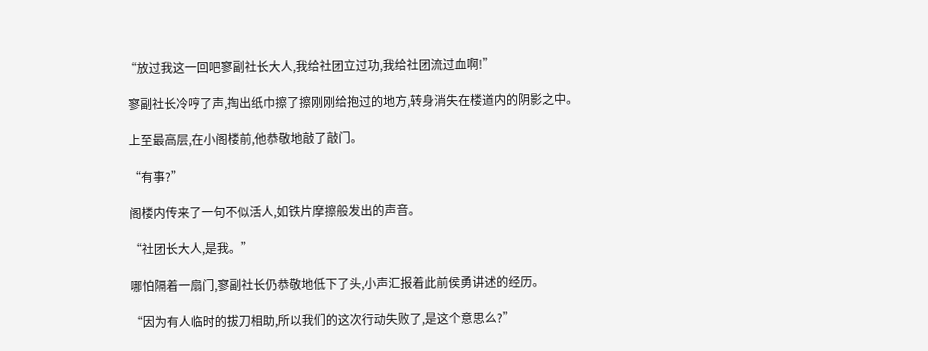“放过我这一回吧寥副社长大人,我给社团立过功,我给社团流过血啊!”

 寥副社长冷哼了声,掏出纸巾擦了擦刚刚给抱过的地方,转身消失在楼道内的阴影之中。

 上至最高层,在小阁楼前,他恭敬地敲了敲门。

 “有事?”

 阁楼内传来了一句不似活人,如铁片摩擦般发出的声音。

 “社团长大人,是我。”

 哪怕隔着一扇门,寥副社长仍恭敬地低下了头,小声汇报着此前侯勇讲述的经历。

 “因为有人临时的拔刀相助,所以我们的这次行动失败了,是这个意思么?”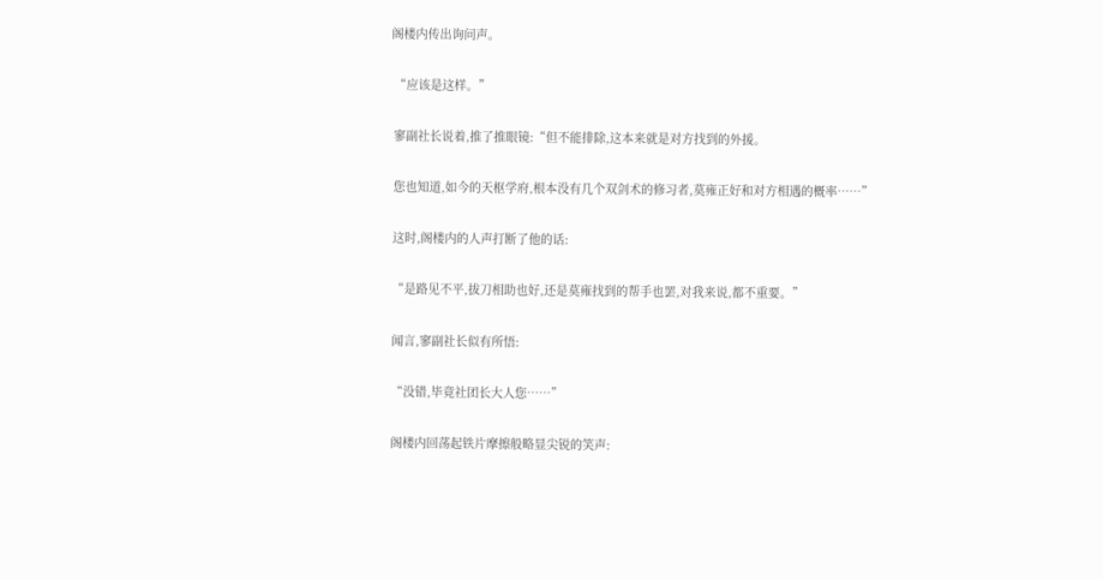阁楼内传出询问声。

 “应该是这样。”

 寥副社长说着,推了推眼镜:“但不能排除,这本来就是对方找到的外援。

 您也知道,如今的天枢学府,根本没有几个双剑术的修习者,莫雍正好和对方相遇的概率……”

 这时,阁楼内的人声打断了他的话:

 “是路见不平,拔刀相助也好,还是莫雍找到的帮手也罢,对我来说,都不重要。”

 闻言,寥副社长似有所悟:

 “没错,毕竟社团长大人您……”

 阁楼内回荡起铁片摩擦般略显尖锐的笑声: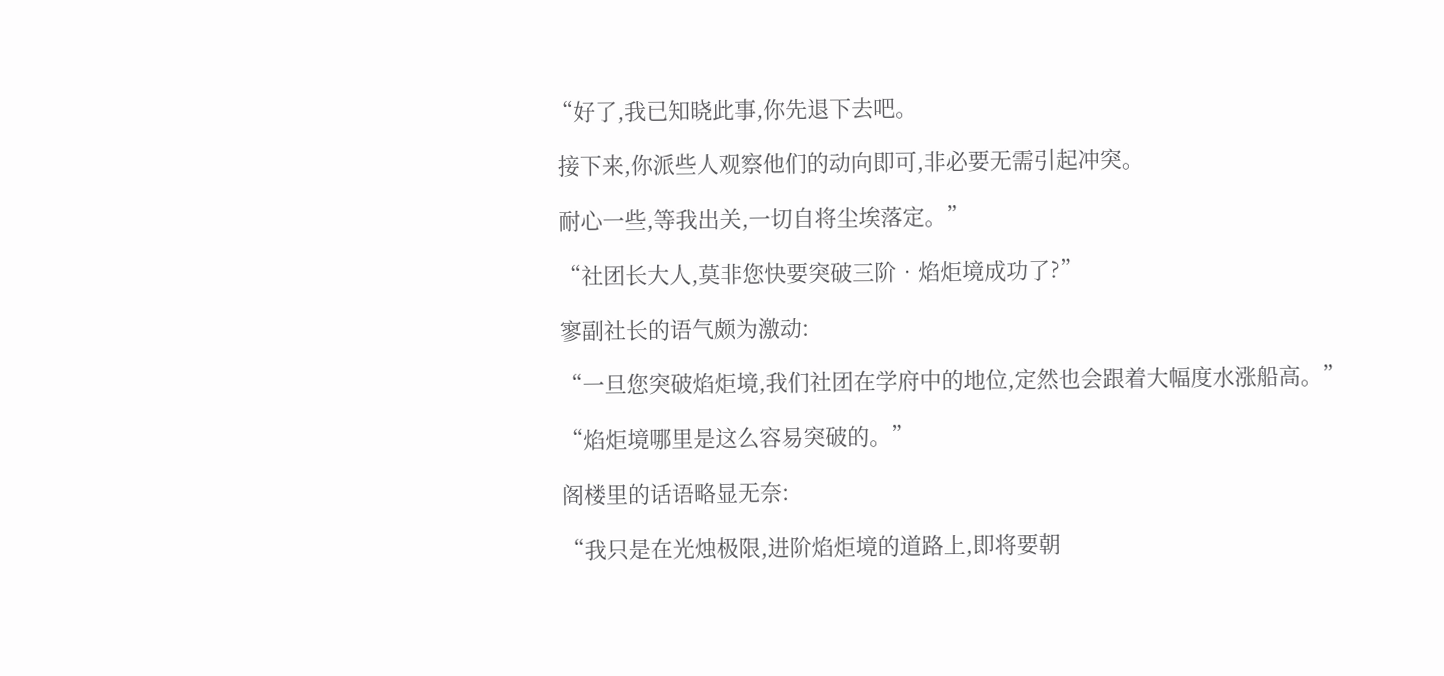“好了,我已知晓此事,你先退下去吧。

 接下来,你派些人观察他们的动向即可,非必要无需引起冲突。

 耐心一些,等我出关,一切自将尘埃落定。”

 “社团长大人,莫非您快要突破三阶•焰炬境成功了?”

 寥副社长的语气颇为激动:

 “一旦您突破焰炬境,我们社团在学府中的地位,定然也会跟着大幅度水涨船高。”

 “焰炬境哪里是这么容易突破的。”

 阁楼里的话语略显无奈:

 “我只是在光烛极限,进阶焰炬境的道路上,即将要朝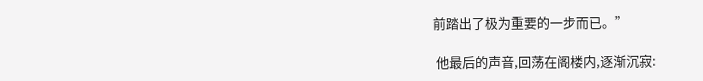前踏出了极为重要的一步而已。”

 他最后的声音,回荡在阁楼内,逐渐沉寂: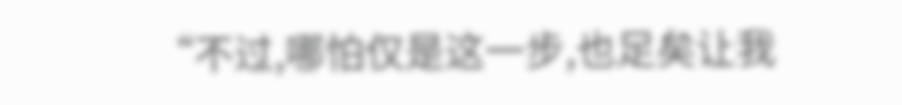“不过,哪怕仅是这一步,也足矣让我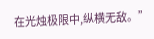在光烛极限中,纵横无敌。”